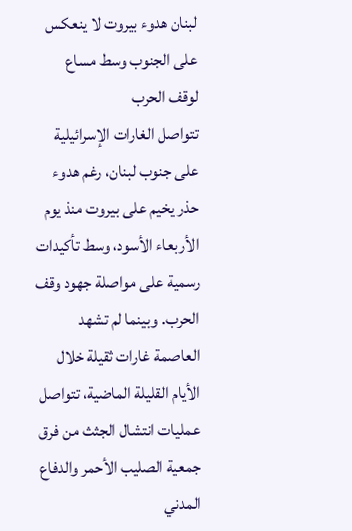لبنان هدوء بيروت لا ينعكس على الجنوب وسط مساع لوقف الحرب
تتواصل الغارات الإسرائيلية على جنوب لبنان، رغم هدوء حذر يخيم على بيروت منذ يوم الأربعاء الأسود، وسط تأكيدات رسمية على مواصلة جهود وقف الحرب. وبينما لم تشهد العاصمة غارات ثقيلة خلال الأيام القليلة الماضية، تتواصل عمليات انتشال الجثث من فرق جمعية الصليب الأحمر والدفاع المدني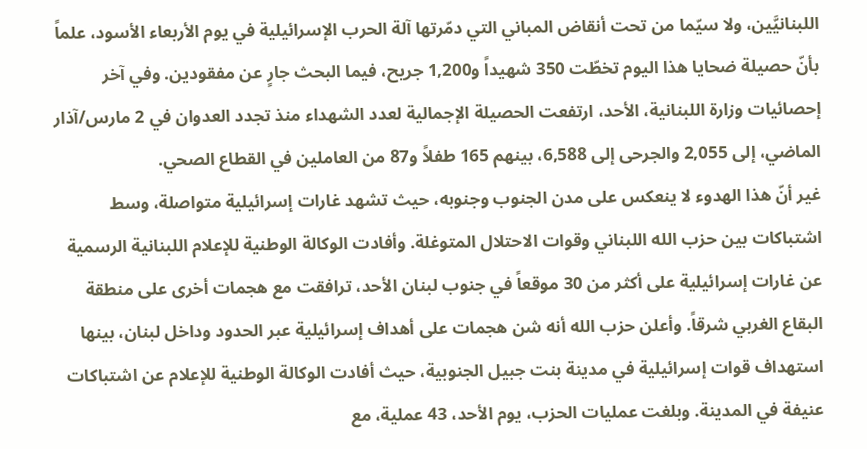اللبنانيَّين، ولا سيّما من تحت أنقاض المباني التي دمّرتها آلة الحرب الإسرائيلية في يوم الأربعاء الأسود، علماً بأنّ حصيلة ضحايا هذا اليوم تخطّت 350 شهيداً و1,200 جريح، فيما البحث جارٍ عن مفقودين. وفي آخر إحصائيات وزارة اللبنانية، الأحد، ارتفعت الحصيلة الإجمالية لعدد الشهداء منذ تجدد العدوان في 2 مارس/آذار الماضي، إلى 2,055 والجرحى إلى 6,588، بينهم 165 طفلاً و87 من العاملين في القطاع الصحي.
غير أنّ هذا الهدوء لا ينعكس على مدن الجنوب وجنوبه، حيث تشهد غارات إسرائيلية متواصلة، وسط اشتباكات بين حزب الله اللبناني وقوات الاحتلال المتوغلة. وأفادت الوكالة الوطنية للإعلام اللبنانية الرسمية عن غارات إسرائيلية على أكثر من 30 موقعاً في جنوب لبنان الأحد، ترافقت مع هجمات أخرى على منطقة البقاع الغربي شرقاً. وأعلن حزب الله أنه شن هجمات على أهداف إسرائيلية عبر الحدود وداخل لبنان، بينها استهداف قوات إسرائيلية في مدينة بنت جبيل الجنوبية، حيث أفادت الوكالة الوطنية للإعلام عن اشتباكات عنيفة في المدينة. وبلغت عمليات الحزب، يوم الأحد، 43 عملية، مع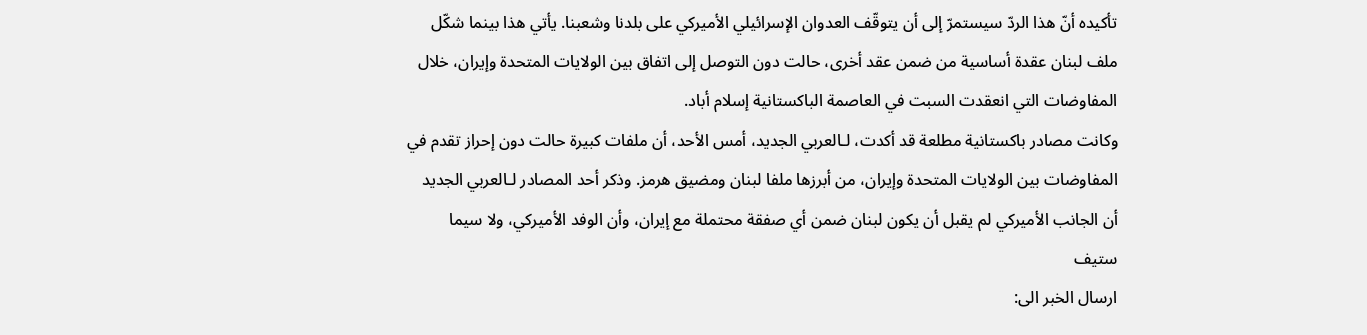تأكيده أنّ هذا الردّ سيستمرّ إلى أن يتوقّف العدوان الإسرائيلي الأميركي على بلدنا وشعبنا. يأتي هذا بينما شكّل ملف لبنان عقدة أساسية من ضمن عقد أخرى، حالت دون التوصل إلى اتفاق بين الولايات المتحدة وإيران، خلال المفاوضات التي انعقدت السبت في العاصمة الباكستانية إسلام أباد.
وكانت مصادر باكستانية مطلعة قد أكدت، لـالعربي الجديد، أمس الأحد، أن ملفات كبيرة حالت دون إحراز تقدم في المفاوضات بين الولايات المتحدة وإيران، من أبرزها ملفا لبنان ومضيق هرمز. وذكر أحد المصادر لـالعربي الجديد أن الجانب الأميركي لم يقبل أن يكون لبنان ضمن أي صفقة محتملة مع إيران، وأن الوفد الأميركي، ولا سيما ستيف
ارسال الخبر الى: